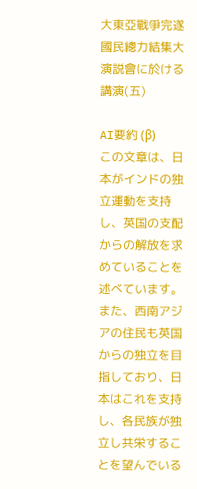大東亞戰爭完遂 國民總力結集大演説會に於ける講演(五)

AI要約 (β)
この文章は、日本がインドの独立運動を支持し、英国の支配からの解放を求めていることを述べています。また、西南アジアの住民も英国からの独立を目指しており、日本はこれを支持し、各民族が独立し共栄することを望んでいる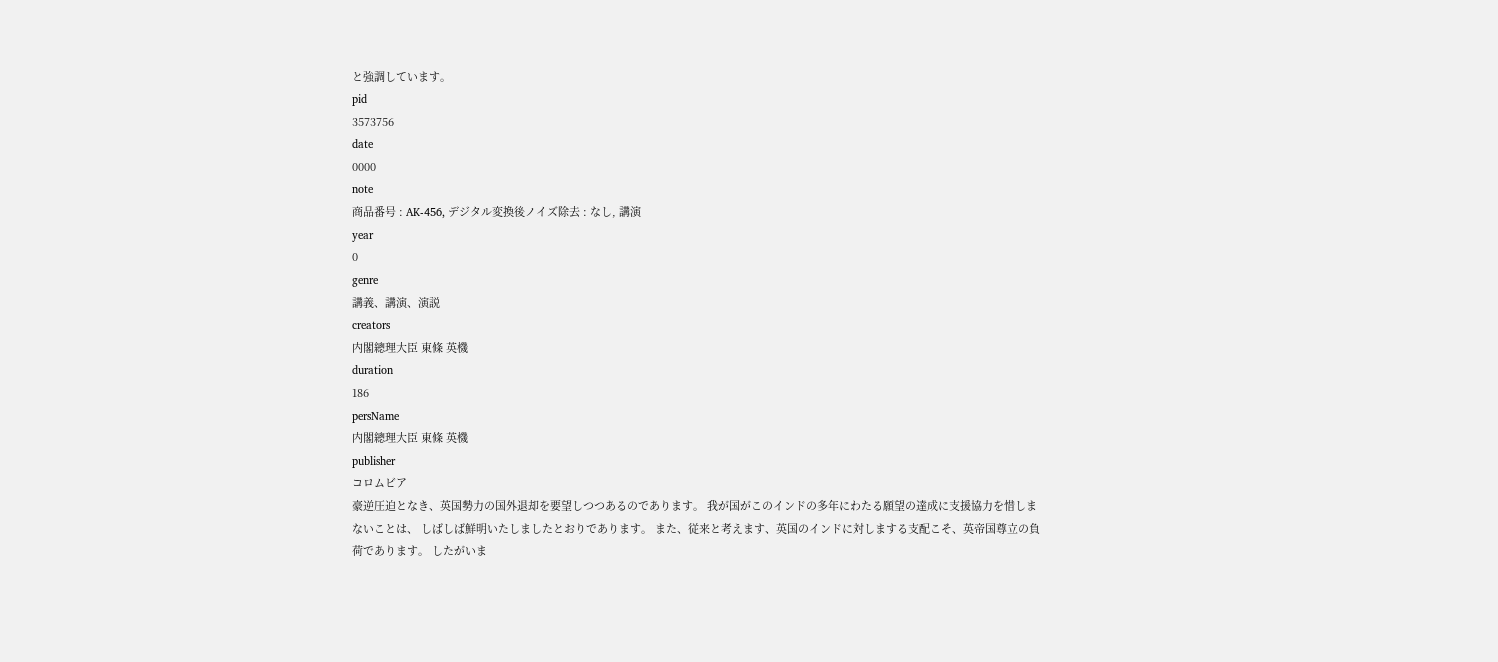と強調しています。
pid
3573756
date
0000
note
商品番号 : AK-456, デジタル変換後ノイズ除去 : なし, 講演
year
0
genre
講義、講演、演説
creators
内閣總理大臣 東條 英機
duration
186
persName
内閣總理大臣 東條 英機
publisher
コロムビア
豪逆圧迫となき、英国勢力の国外退却を要望しつつあるのであります。 我が国がこのインドの多年にわたる願望の達成に支援協力を惜しまないことは、 しばしば鮮明いたしましたとおりであります。 また、従来と考えます、英国のインドに対しまする支配こそ、英帝国尊立の負荷であります。 したがいま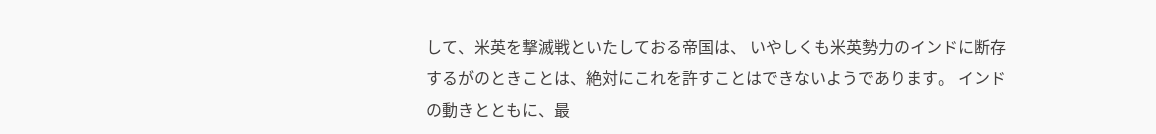して、米英を撃滅戦といたしておる帝国は、 いやしくも米英勢力のインドに断存するがのときことは、絶対にこれを許すことはできないようであります。 インドの動きとともに、最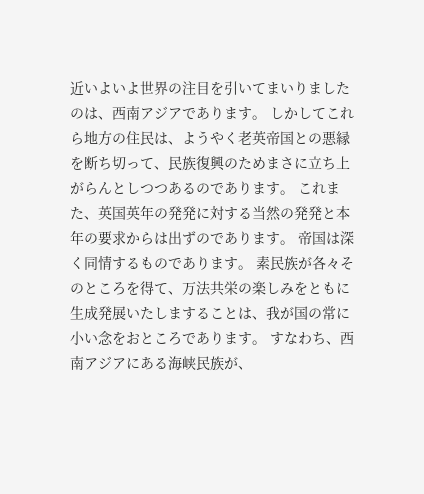近いよいよ世界の注目を引いてまいりましたのは、西南アジアであります。 しかしてこれら地方の住民は、ようやく老英帝国との悪縁を断ち切って、民族復興のためまさに立ち上がらんとしつつあるのであります。 これまた、英国英年の発発に対する当然の発発と本年の要求からは出ずのであります。 帝国は深く同情するものであります。 素民族が各々そのところを得て、万法共栄の楽しみをともに生成発展いたしますることは、我が国の常に小い念をおところであります。 すなわち、西南アジアにある海峡民族が、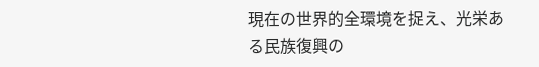現在の世界的全環境を捉え、光栄ある民族復興の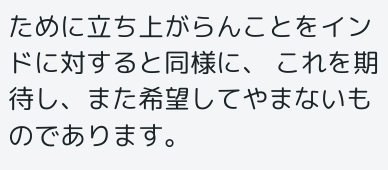ために立ち上がらんことをインドに対すると同様に、 これを期待し、また希望してやまないものであります。